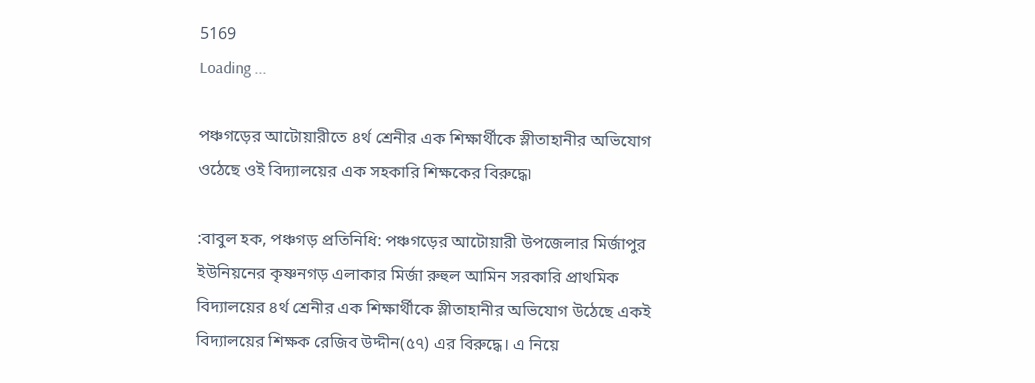5169
Loading ...

পঞ্চগড়ের আটোয়ারীতে ৪র্থ শ্রেনীর এক শিক্ষার্থীকে স্লীতাহানীর অভিযোগ ওঠেছে ওই বিদ্যালয়ের এক সহকারি শিক্ষকের বিরুদ্ধে৷

:বাবুল হক, পঞ্চগড় প্রতিনিধি: পঞ্চগড়ের আটোয়ারী উপজেলার মির্জাপুর ইউনিয়নের কৃষ্ণনগড় এলাকার মির্জা রুহুল আমিন সরকারি প্রাথমিক বিদ্যালয়ের ৪র্থ শ্রেনীর এক শিক্ষার্থীকে স্লীতাহানীর অভিযোগ উঠেছে একই বিদ্যালয়ের শিক্ষক রেজিব উদ্দীন(৫৭) এর বিরুদ্ধে। এ নিয়ে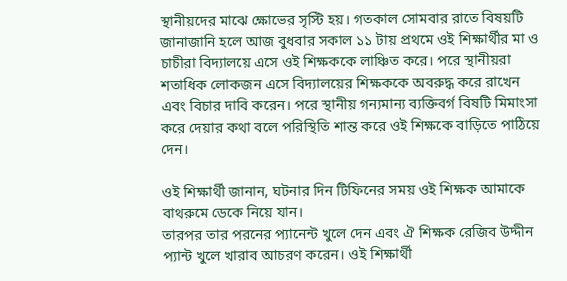স্থানীয়দের মাঝে ক্ষোভের সৃস্টি হয়। গতকাল সোমবার রাতে বিষয়টি জানাজানি হলে আজ বুধবার সকাল ১১ টায় প্রথমে ওই শিক্ষার্থীর মা ও চাচীরা বিদ্যালয়ে এসে ওই শিক্ষককে লাঞ্চিত করে। পরে স্থানীয়রা শতাধিক লোকজন এসে বিদ্যালয়ের শিক্ষককে অবরুদ্ধ করে রাখেন এবং বিচার দাবি করেন। পরে স্থানীয় গন্যমান্য ব্যক্তিবর্গ বিষটি মিমাংসা করে দেয়ার কথা বলে পরিস্থিতি শান্ত করে ওই শিক্ষকে বাড়িতে পাঠিয়ে দেন।

ওই শিক্ষার্থী জানান, ঘটনার দিন টিফিনের সময় ওই শিক্ষক আমাকে বাথরুমে ডেকে নিয়ে যান।
তারপর তার পরনের প্যানেন্ট খুলে দেন এবং ঐ শিক্ষক রেজিব উদ্দীন প্যান্ট খুলে খারাব আচরণ করেন। ওই শিক্ষার্থী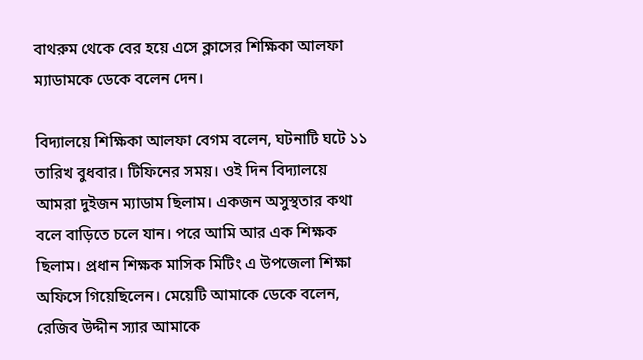বাথরুম থেকে বের হয়ে এসে ক্লাসের শিক্ষিকা আলফা ম্যাডামকে ডেকে বলেন দেন।

বিদ্যালয়ে শিক্ষিকা আলফা বেগম বলেন, ঘটনাটি ঘটে ১১ তারিখ বুধবার। টিফিনের সময়। ওই দিন বিদ্যালয়ে আমরা দুইজন ম্যাডাম ছিলাম। একজন অসুস্থতার কথা বলে বাড়িতে চলে যান। পরে আমি আর এক শিক্ষক ছিলাম। প্রধান শিক্ষক মাসিক মিটিং এ উপজেলা শিক্ষা অফিসে গিয়েছিলেন। মেয়েটি আমাকে ডেকে বলেন, রেজিব উদ্দীন স্যার আমাকে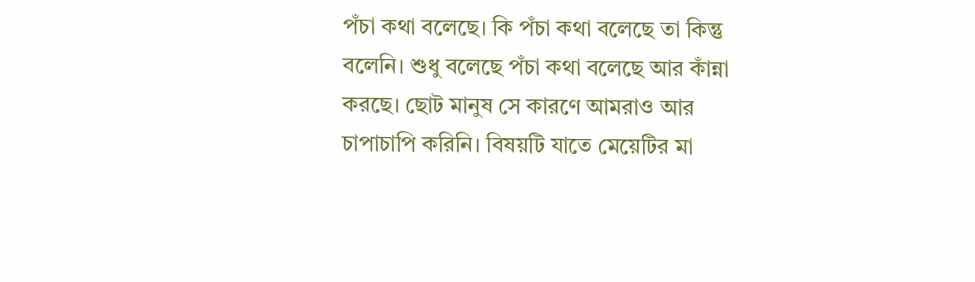পঁচা কথা বলেছে। কি পঁচা কথা বলেছে তা কিন্তু বলেনি। শুধু বলেছে পঁচা কথা বলেছে আর কাঁন্না করছে। ছোট মানুষ সে কারণে আমরাও আর চাপাচাপি করিনি। বিষয়টি যাতে মেয়েটির মা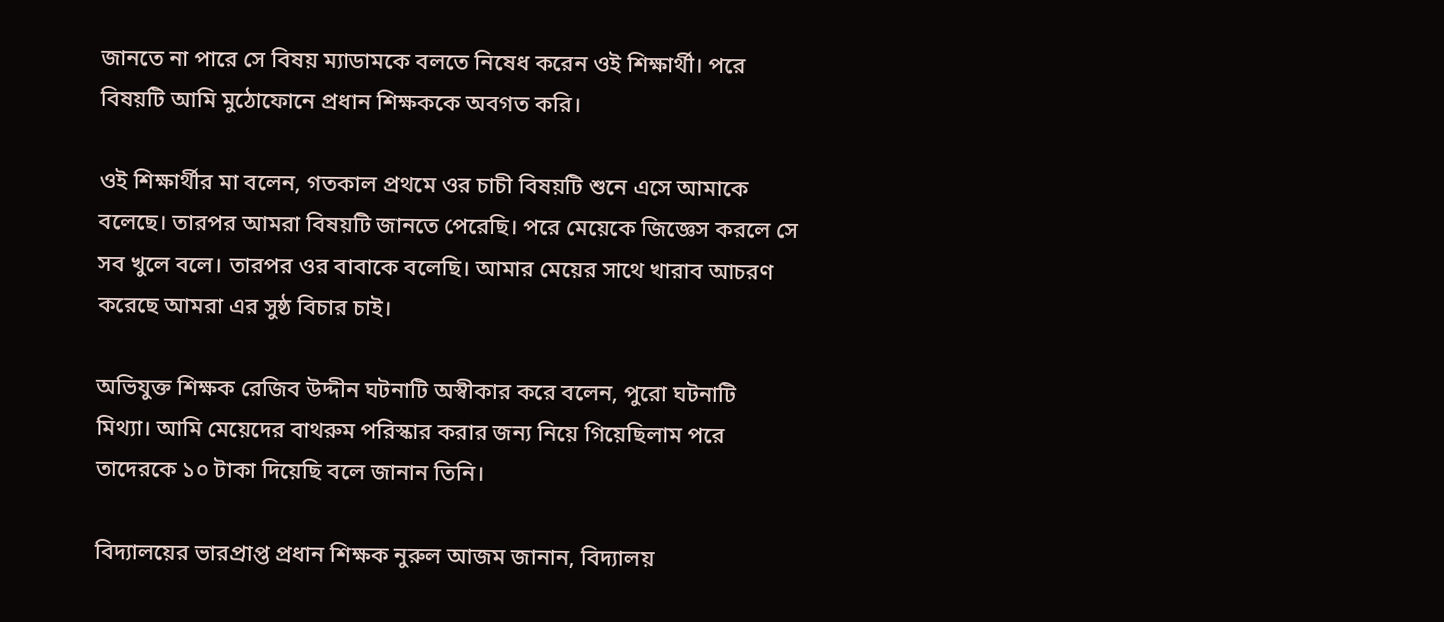জানতে না পারে সে বিষয় ম্যাডামকে বলতে নিষেধ করেন ওই শিক্ষার্থী। পরে বিষয়টি আমি মুঠোফোনে প্রধান শিক্ষককে অবগত করি।

ওই শিক্ষার্থীর মা বলেন, গতকাল প্রথমে ওর চাচী বিষয়টি শুনে এসে আমাকে বলেছে। তারপর আমরা বিষয়টি জানতে পেরেছি। পরে মেয়েকে জিজ্ঞেস করলে সে সব খুলে বলে। তারপর ওর বাবাকে বলেছি। আমার মেয়ের সাথে খারাব আচরণ করেছে আমরা এর সুষ্ঠ বিচার চাই।

অভিযুক্ত শিক্ষক রেজিব উদ্দীন ঘটনাটি অস্বীকার করে বলেন, পুরো ঘটনাটি মিথ্যা। আমি মেয়েদের বাথরুম পরিস্কার করার জন্য নিয়ে গিয়েছিলাম পরে তাদেরকে ১০ টাকা দিয়েছি বলে জানান তিনি।

বিদ্যালয়ের ভারপ্রাপ্ত প্রধান শিক্ষক নুরুল আজম জানান, বিদ্যালয়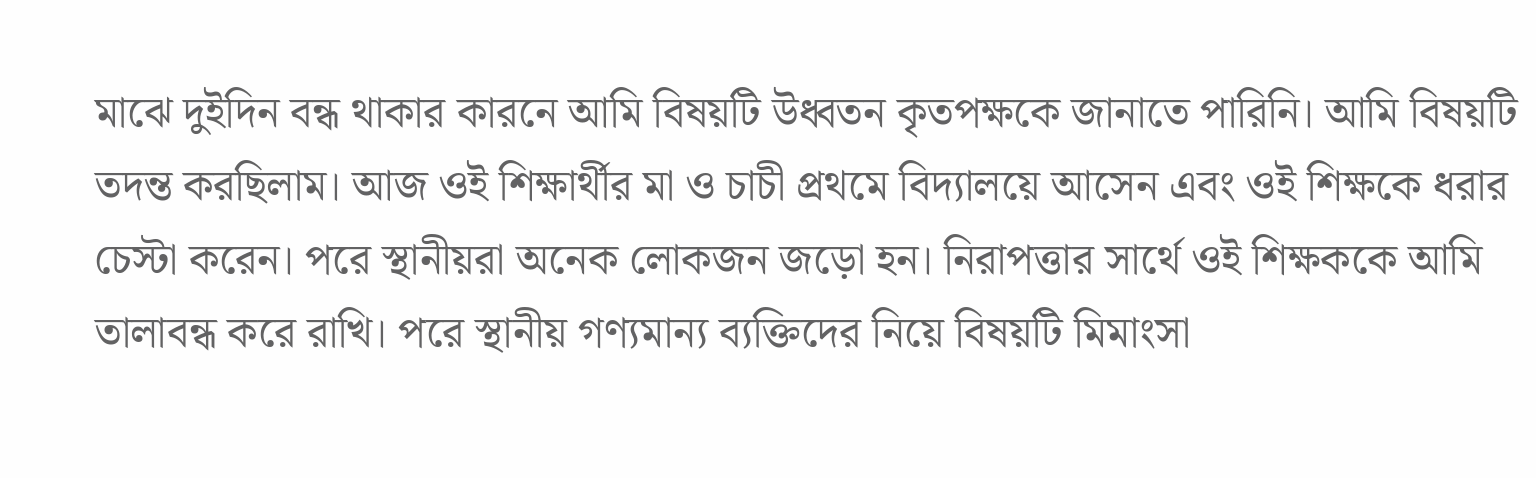মাঝে দুইদিন বন্ধ থাকার কারনে আমি বিষয়টি উধ্বতন কৃতপক্ষকে জানাতে পারিনি। আমি বিষয়টি তদন্ত করছিলাম। আজ ওই শিক্ষার্থীর মা ও চাচী প্রথমে বিদ্যালয়ে আসেন এবং ওই শিক্ষকে ধরার চেস্টা করেন। পরে স্থানীয়রা অনেক লোকজন জড়ো হন। নিরাপত্তার সার্থে ওই শিক্ষককে আমি তালাবন্ধ করে রাখি। পরে স্থানীয় গণ্যমান্য ব্যক্তিদের নিয়ে বিষয়টি মিমাংসা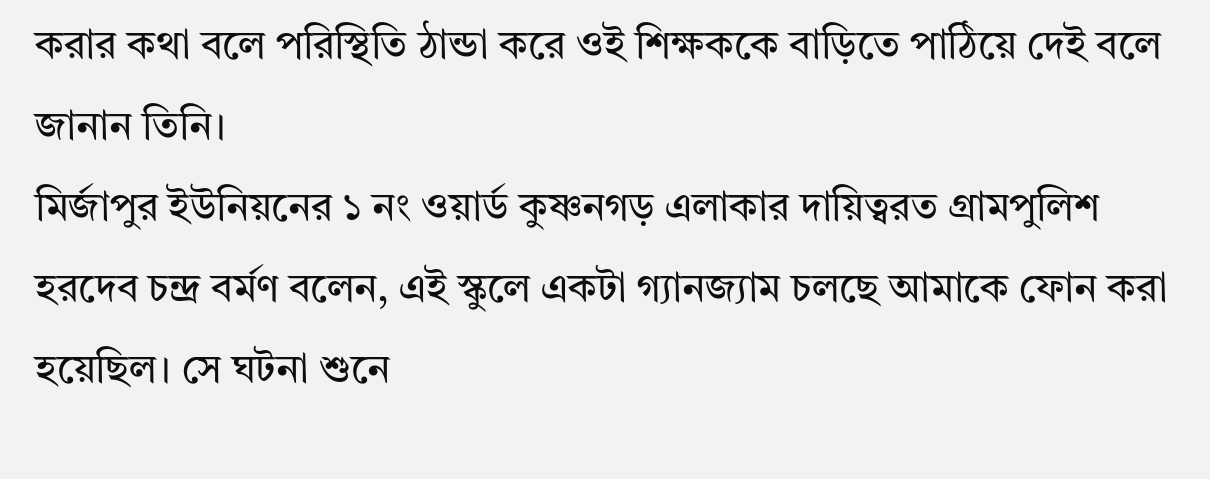করার কথা বলে পরিস্থিতি ঠান্ডা করে ওই শিক্ষককে বাড়িতে পাঠিয়ে দেই বলে জানান তিনি।
মির্জাপুর ইউনিয়নের ১ নং ওয়ার্ড কুষ্ণনগড় এলাকার দায়িত্বরত গ্রামপুলিশ হরদেব চন্দ্র বর্মণ বলেন, এই স্কুলে একটা গ্যানজ্যাম চলছে আমাকে ফোন করা হয়েছিল। সে ঘটনা শুনে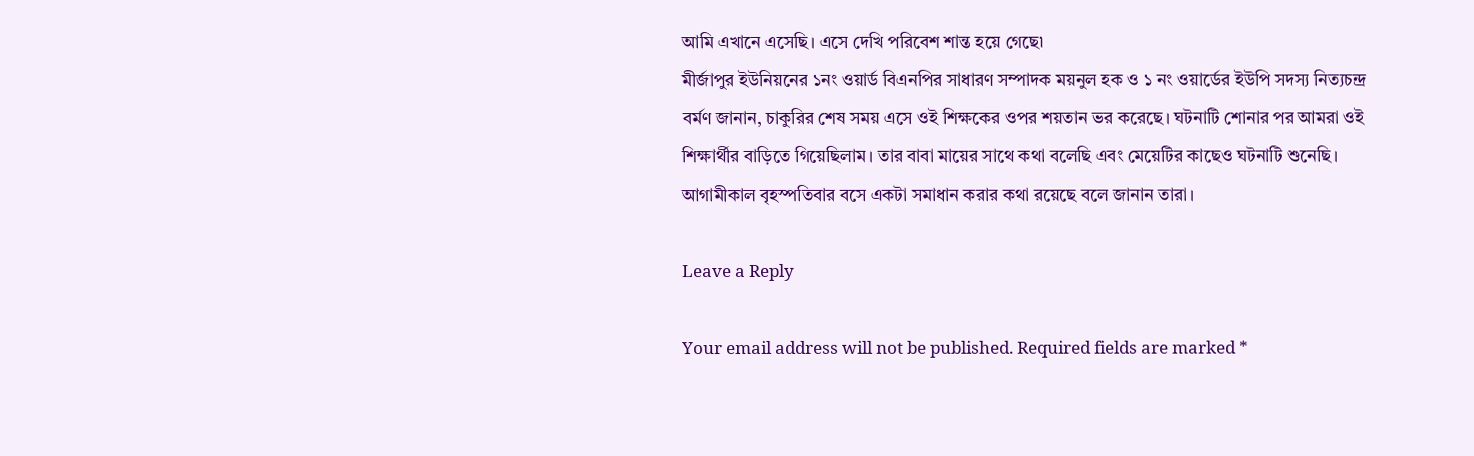আমি এখানে এসেছি। এসে দেখি পরিবেশ শান্ত হয়ে গেছে৷
মীর্জাপুর ইউনিয়নের ১নং ওয়ার্ড বিএনপির সাধারণ সম্পাদক ময়নুল হক ও ১ নং ওয়ার্ডের ইউপি সদস্য নিত্যচন্দ্র বর্মণ জানান, চাকুরির শেষ সময় এসে ওই শিক্ষকের ওপর শয়তান ভর করেছে। ঘটনাটি শোনার পর আমরা ওই শিক্ষার্থীর বাড়িতে গিয়েছিলাম। তার বাবা মায়ের সাথে কথা বলেছি এবং মেয়েটির কাছেও ঘটনাটি শুনেছি। আগামীকাল বৃহস্পতিবার বসে একটা সমাধান করার কথা রয়েছে বলে জানান তারা।

Leave a Reply

Your email address will not be published. Required fields are marked *